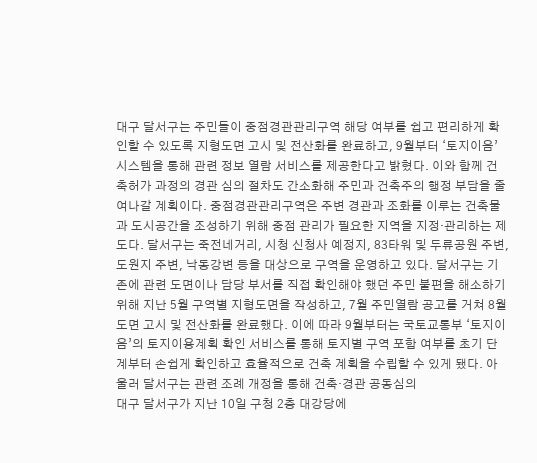대구 달서구는 주민들이 중점경관관리구역 해당 여부를 쉽고 편리하게 확인할 수 있도록 지형도면 고시 및 전산화를 완료하고, 9월부터 ‘토지이음’ 시스템을 통해 관련 정보 열람 서비스를 제공한다고 밝혔다. 이와 함께 건축허가 과정의 경관 심의 절차도 간소화해 주민과 건축주의 행정 부담을 줄여나갈 계획이다. 중점경관관리구역은 주변 경관과 조화를 이루는 건축물과 도시공간을 조성하기 위해 중점 관리가 필요한 지역을 지정·관리하는 제도다. 달서구는 죽전네거리, 시청 신청사 예정지, 83타워 및 두류공원 주변, 도원지 주변, 낙동강변 등을 대상으로 구역을 운영하고 있다. 달서구는 기존에 관련 도면이나 담당 부서를 직접 확인해야 했던 주민 불편을 해소하기 위해 지난 5월 구역별 지형도면을 작성하고, 7월 주민열람 공고를 거쳐 8월 도면 고시 및 전산화를 완료했다. 이에 따라 9월부터는 국토교통부 ‘토지이음’의 토지이용계획 확인 서비스를 통해 토지별 구역 포함 여부를 초기 단계부터 손쉽게 확인하고 효율적으로 건축 계획을 수립할 수 있게 됐다. 아울러 달서구는 관련 조례 개정을 통해 건축·경관 공동심의
대구 달서구가 지난 10일 구청 2층 대강당에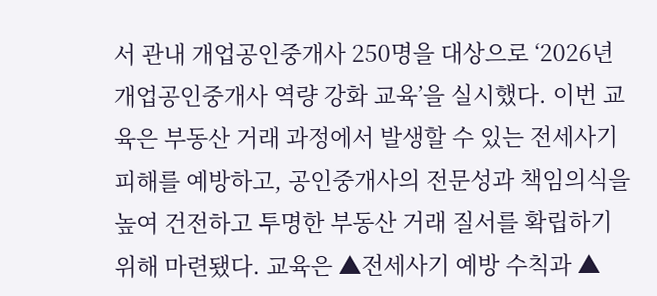서 관내 개업공인중개사 250명을 대상으로 ‘2026년 개업공인중개사 역량 강화 교육’을 실시했다. 이번 교육은 부동산 거래 과정에서 발생할 수 있는 전세사기 피해를 예방하고, 공인중개사의 전문성과 책임의식을 높여 건전하고 투명한 부동산 거래 질서를 확립하기 위해 마련됐다. 교육은 ▲전세사기 예방 수칙과 ▲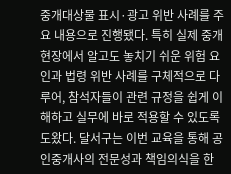중개대상물 표시·광고 위반 사례를 주요 내용으로 진행됐다. 특히 실제 중개 현장에서 알고도 놓치기 쉬운 위험 요인과 법령 위반 사례를 구체적으로 다루어, 참석자들이 관련 규정을 쉽게 이해하고 실무에 바로 적용할 수 있도록 도왔다. 달서구는 이번 교육을 통해 공인중개사의 전문성과 책임의식을 한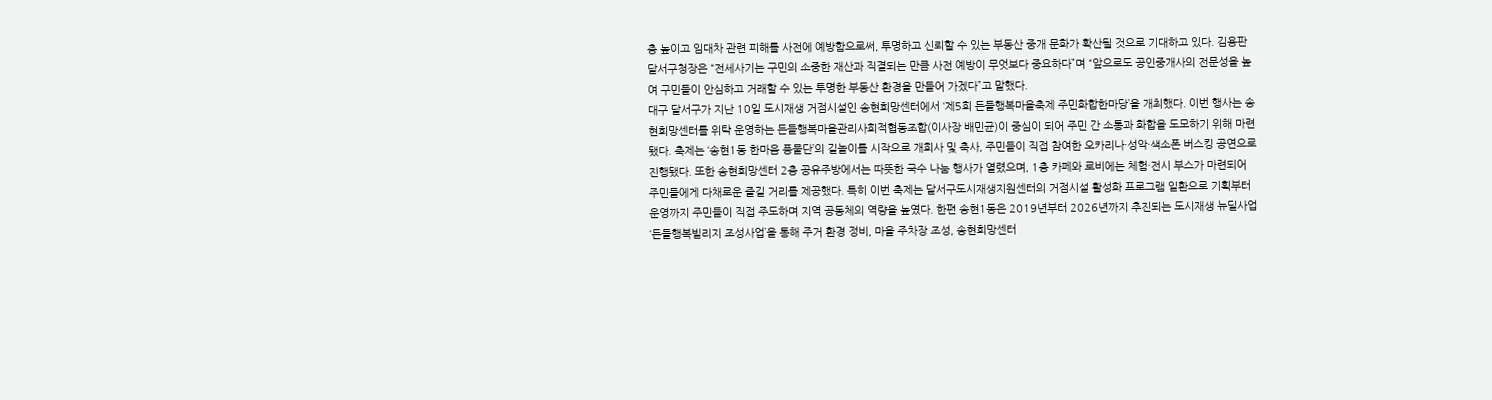층 높이고 임대차 관련 피해를 사전에 예방함으로써, 투명하고 신뢰할 수 있는 부동산 중개 문화가 확산될 것으로 기대하고 있다. 김용판 달서구청장은 “전세사기는 구민의 소중한 재산과 직결되는 만큼 사전 예방이 무엇보다 중요하다”며 “앞으로도 공인중개사의 전문성을 높여 구민들이 안심하고 거래할 수 있는 투명한 부동산 환경을 만들어 가겠다”고 말했다.
대구 달서구가 지난 10일 도시재생 거점시설인 송현희망센터에서 ‘제5회 든들행복마을축제 주민화합한마당’을 개최했다. 이번 행사는 송현희망센터를 위탁 운영하는 든들행복마을관리사회적협동조합(이사장 배민균)이 중심이 되어 주민 간 소통과 화합을 도모하기 위해 마련됐다. 축제는 ‘송현1동 한마음 풍물단’의 길놀이를 시작으로 개회사 및 축사, 주민들이 직접 참여한 오카리나·성악·색소폰 버스킹 공연으로 진행됐다. 또한 송현희망센터 2층 공유주방에서는 따뜻한 국수 나눔 행사가 열렸으며, 1층 카페와 로비에는 체험·전시 부스가 마련되어 주민들에게 다채로운 즐길 거리를 제공했다. 특히 이번 축제는 달서구도시재생지원센터의 거점시설 활성화 프로그램 일환으로 기획부터 운영까지 주민들이 직접 주도하며 지역 공동체의 역량을 높였다. 한편 송현1동은 2019년부터 2026년까지 추진되는 도시재생 뉴딜사업 ‘든들행복빌리지 조성사업’을 통해 주거 환경 정비, 마을 주차장 조성, 송현희망센터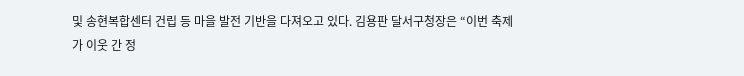및 송현복합센터 건립 등 마을 발전 기반을 다져오고 있다. 김용판 달서구청장은 “이번 축제가 이웃 간 정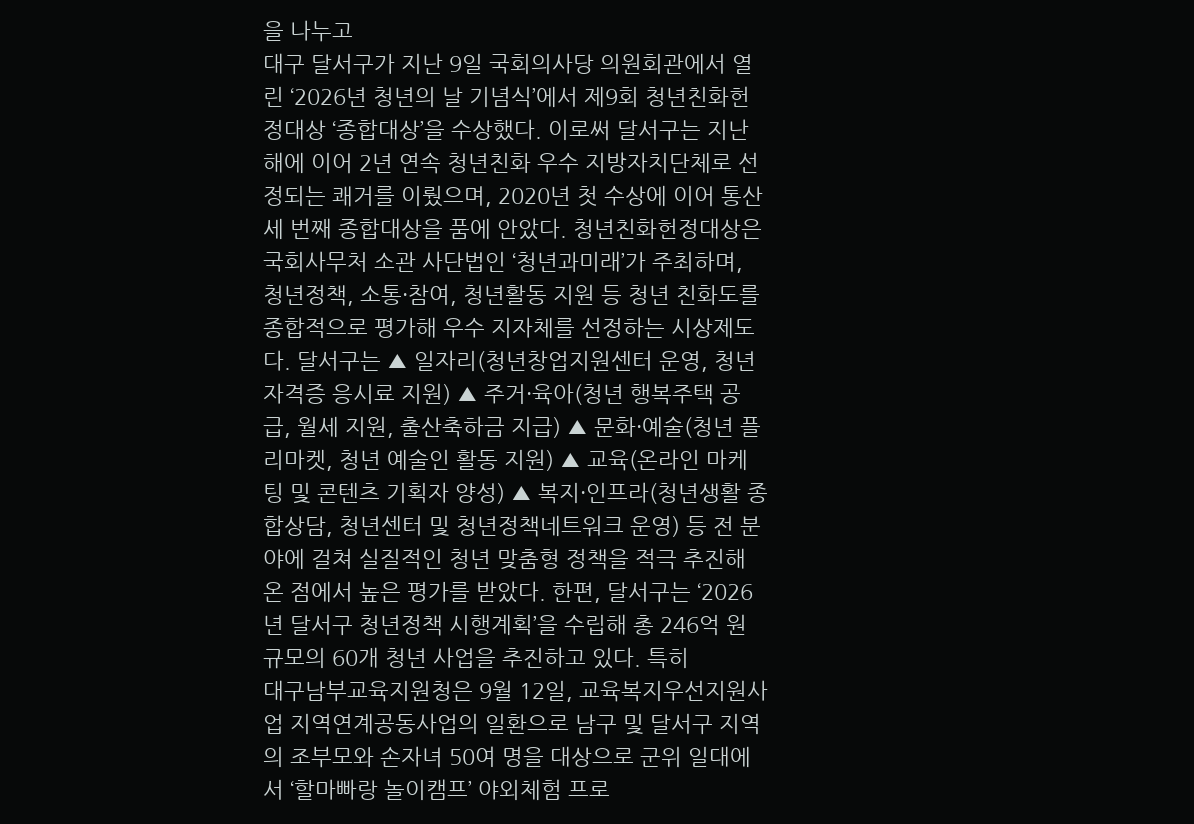을 나누고
대구 달서구가 지난 9일 국회의사당 의원회관에서 열린 ‘2026년 청년의 날 기념식’에서 제9회 청년친화헌정대상 ‘종합대상’을 수상했다. 이로써 달서구는 지난해에 이어 2년 연속 청년친화 우수 지방자치단체로 선정되는 쾌거를 이뤘으며, 2020년 첫 수상에 이어 통산 세 번째 종합대상을 품에 안았다. 청년친화헌정대상은 국회사무처 소관 사단법인 ‘청년과미래’가 주최하며, 청년정책, 소통·참여, 청년활동 지원 등 청년 친화도를 종합적으로 평가해 우수 지자체를 선정하는 시상제도다. 달서구는 ▲ 일자리(청년창업지원센터 운영, 청년 자격증 응시료 지원) ▲ 주거·육아(청년 행복주택 공급, 월세 지원, 출산축하금 지급) ▲ 문화·예술(청년 플리마켓, 청년 예술인 활동 지원) ▲ 교육(온라인 마케팅 및 콘텐츠 기획자 양성) ▲ 복지·인프라(청년생활 종합상담, 청년센터 및 청년정책네트워크 운영) 등 전 분야에 걸쳐 실질적인 청년 맞춤형 정책을 적극 추진해 온 점에서 높은 평가를 받았다. 한편, 달서구는 ‘2026년 달서구 청년정책 시행계획’을 수립해 총 246억 원 규모의 60개 청년 사업을 추진하고 있다. 특히
대구남부교육지원청은 9월 12일, 교육복지우선지원사업 지역연계공동사업의 일환으로 남구 및 달서구 지역의 조부모와 손자녀 50여 명을 대상으로 군위 일대에서 ‘할마빠랑 놀이캠프’ 야외체험 프로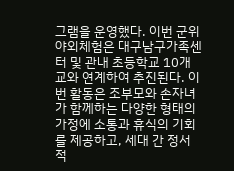그램을 운영했다. 이번 군위 야외체험은 대구남구가족센터 및 관내 초등학교 10개교와 연계하여 추진된다. 이번 활동은 조부모와 손자녀가 함께하는 다양한 형태의 가정에 소통과 휴식의 기회를 제공하고, 세대 간 정서적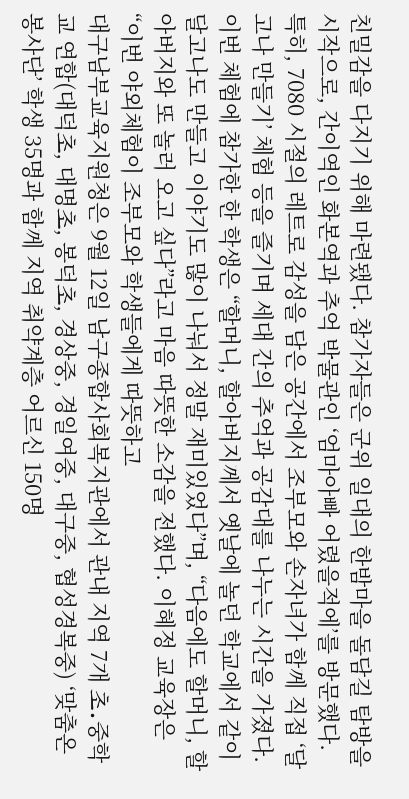친밀감을 다지기 위해 마련됐다. 참가자들은 군위 일대의 한밤마을 돌담길 탐방을 시작으로, 간이역인 화본역과 추억 박물관인 ‘엄마아빠 어렸을적에’를 방문했다. 특히, 7080 시절의 레트로 감성을 담은 공간에서 조부모와 손자녀가 함께 직접 ‘달고나 만들기’ 체험 등을 즐기며 세대 간의 추억과 공감대를 나누는 시간을 가졌다. 이번 체험에 참가한 한 학생은 “할머니, 할아버지께서 옛날에 놀던 학교에서 같이 달고나도 만들고 이야기도 많이 나눠서 정말 재미있었다”며, “다음에도 할머니, 할아버지와 또 놀러 오고 싶다”라고 마음 따뜻한 소감을 전했다. 이혜정 교육장은 “이번 야외체험이 조부모와 학생들에게 따뜻하고
대구남부교육지원청은 9월 12일 남구종합사회복지관에서 관내 지역 7개 초․중학교 연합(대덕초, 대명초, 봉덕초, 경상중, 경일여중, 대구중, 협성경복중) ‘맞춤온 봉사단’ 학생 35명과 함께 지역 취약계층 어르신 150명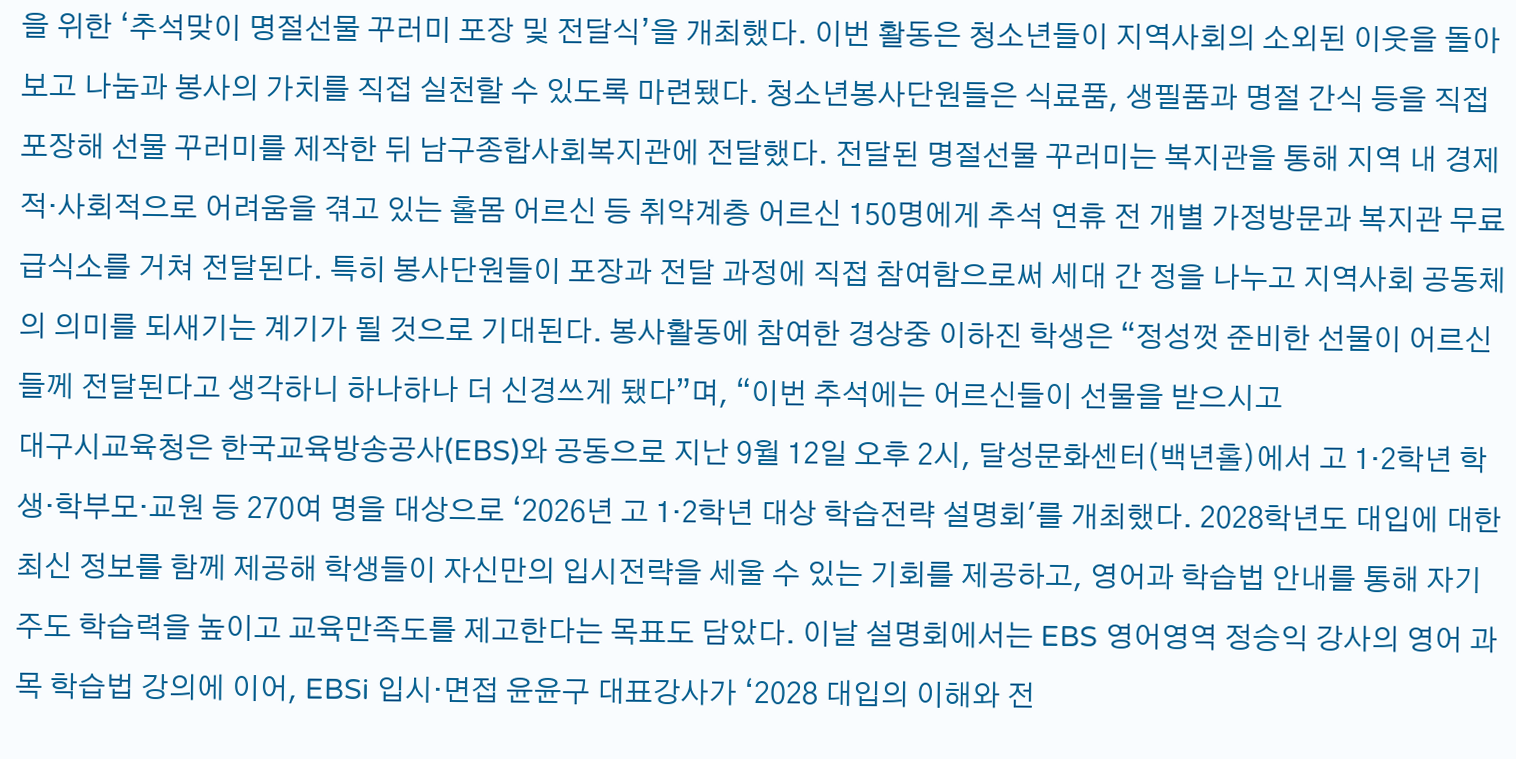을 위한 ‘추석맞이 명절선물 꾸러미 포장 및 전달식’을 개최했다. 이번 활동은 청소년들이 지역사회의 소외된 이웃을 돌아보고 나눔과 봉사의 가치를 직접 실천할 수 있도록 마련됐다. 청소년봉사단원들은 식료품, 생필품과 명절 간식 등을 직접 포장해 선물 꾸러미를 제작한 뒤 남구종합사회복지관에 전달했다. 전달된 명절선물 꾸러미는 복지관을 통해 지역 내 경제적·사회적으로 어려움을 겪고 있는 홀몸 어르신 등 취약계층 어르신 150명에게 추석 연휴 전 개별 가정방문과 복지관 무료급식소를 거쳐 전달된다. 특히 봉사단원들이 포장과 전달 과정에 직접 참여함으로써 세대 간 정을 나누고 지역사회 공동체의 의미를 되새기는 계기가 될 것으로 기대된다. 봉사활동에 참여한 경상중 이하진 학생은 “정성껏 준비한 선물이 어르신들께 전달된다고 생각하니 하나하나 더 신경쓰게 됐다”며, “이번 추석에는 어르신들이 선물을 받으시고
대구시교육청은 한국교육방송공사(EBS)와 공동으로 지난 9월 12일 오후 2시, 달성문화센터(백년홀)에서 고 1·2학년 학생·학부모·교원 등 270여 명을 대상으로 ‘2026년 고 1·2학년 대상 학습전략 설명회'를 개최했다. 2028학년도 대입에 대한 최신 정보를 함께 제공해 학생들이 자신만의 입시전략을 세울 수 있는 기회를 제공하고, 영어과 학습법 안내를 통해 자기 주도 학습력을 높이고 교육만족도를 제고한다는 목표도 담았다. 이날 설명회에서는 EBS 영어영역 정승익 강사의 영어 과목 학습법 강의에 이어, EBSi 입시·면접 윤윤구 대표강사가 ‘2028 대입의 이해와 전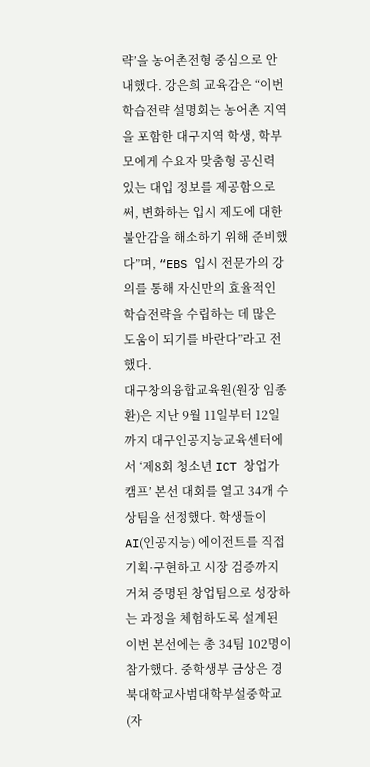략’을 농어촌전형 중심으로 안내했다. 강은희 교육감은 “이번 학습전략 설명회는 농어촌 지역을 포함한 대구지역 학생, 학부모에게 수요자 맞춤형 공신력 있는 대입 정보를 제공함으로써, 변화하는 입시 제도에 대한 불안감을 해소하기 위해 준비했다”며, “EBS 입시 전문가의 강의를 통해 자신만의 효율적인 학습전략을 수립하는 데 많은 도움이 되기를 바란다”라고 전했다.
대구창의융합교육원(원장 임종환)은 지난 9월 11일부터 12일까지 대구인공지능교육센터에서 ‘제8회 청소년 ICT 창업가 캠프’ 본선 대회를 열고 34개 수상팀을 선정했다. 학생들이 AI(인공지능) 에이전트를 직접 기획·구현하고 시장 검증까지 거쳐 증명된 창업팀으로 성장하는 과정을 체험하도록 설계된 이번 본선에는 총 34팀 102명이 참가했다. 중학생부 금상은 경북대학교사범대학부설중학교(자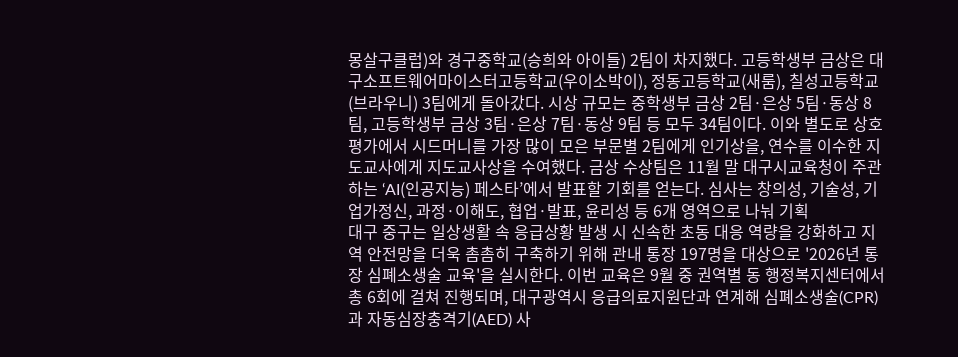몽살구클럽)와 경구중학교(승희와 아이들) 2팀이 차지했다. 고등학생부 금상은 대구소프트웨어마이스터고등학교(우이소박이), 정동고등학교(새룸), 칠성고등학교(브라우니) 3팀에게 돌아갔다. 시상 규모는 중학생부 금상 2팀·은상 5팀·동상 8팀, 고등학생부 금상 3팀·은상 7팀·동상 9팀 등 모두 34팀이다. 이와 별도로 상호 평가에서 시드머니를 가장 많이 모은 부문별 2팀에게 인기상을, 연수를 이수한 지도교사에게 지도교사상을 수여했다. 금상 수상팀은 11월 말 대구시교육청이 주관하는 ‘AI(인공지능) 페스타’에서 발표할 기회를 얻는다. 심사는 창의성, 기술성, 기업가정신, 과정·이해도, 협업·발표, 윤리성 등 6개 영역으로 나눠 기획
대구 중구는 일상생활 속 응급상황 발생 시 신속한 초동 대응 역량을 강화하고 지역 안전망을 더욱 촘촘히 구축하기 위해 관내 통장 197명을 대상으로 '2026년 통장 심폐소생술 교육'을 실시한다. 이번 교육은 9월 중 권역별 동 행정복지센터에서 총 6회에 걸쳐 진행되며, 대구광역시 응급의료지원단과 연계해 심폐소생술(CPR)과 자동심장충격기(AED) 사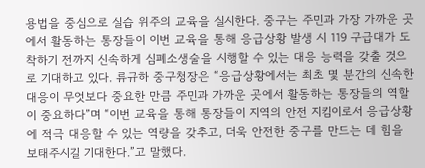용법을 중심으로 실습 위주의 교육을 실시한다. 중구는 주민과 가장 가까운 곳에서 활동하는 통장들이 이번 교육을 통해 응급상황 발생 시 119 구급대가 도착하기 전까지 신속하게 심폐소생술을 시행할 수 있는 대응 능력을 갖출 것으로 기대하고 있다. 류규하 중구청장은 “응급상황에서는 최초 몇 분간의 신속한 대응이 무엇보다 중요한 만큼 주민과 가까운 곳에서 활동하는 통장들의 역할이 중요하다”며 “이번 교육을 통해 통장들이 지역의 안전 지킴이로서 응급상황에 적극 대응할 수 있는 역량을 갖추고, 더욱 안전한 중구를 만드는 데 힘을 보태주시길 기대한다.”고 말했다.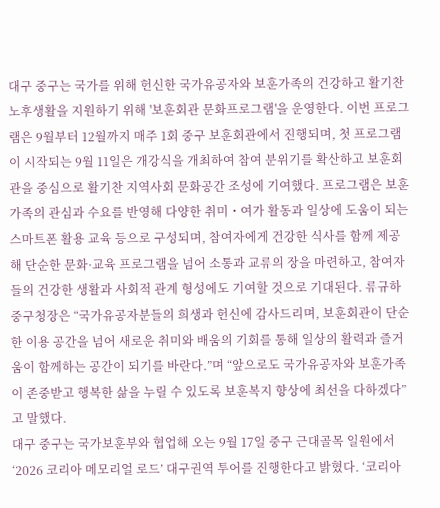대구 중구는 국가를 위해 헌신한 국가유공자와 보훈가족의 건강하고 활기찬 노후생활을 지원하기 위해 '보훈회관 문화프로그램'을 운영한다. 이번 프로그램은 9월부터 12월까지 매주 1회 중구 보훈회관에서 진행되며, 첫 프로그램이 시작되는 9월 11일은 개강식을 개최하여 참여 분위기를 확산하고 보훈회관을 중심으로 활기찬 지역사회 문화공간 조성에 기여했다. 프로그램은 보훈가족의 관심과 수요를 반영해 다양한 취미・여가 활동과 일상에 도움이 되는 스마트폰 활용 교육 등으로 구성되며, 참여자에게 건강한 식사를 함께 제공해 단순한 문화·교육 프로그램을 넘어 소통과 교류의 장을 마련하고, 참여자들의 건강한 생활과 사회적 관계 형성에도 기여할 것으로 기대된다. 류규하 중구청장은 “국가유공자분들의 희생과 헌신에 감사드리며, 보훈회관이 단순한 이용 공간을 넘어 새로운 취미와 배움의 기회를 통해 일상의 활력과 즐거움이 함께하는 공간이 되기를 바란다.”며 “앞으로도 국가유공자와 보훈가족이 존중받고 행복한 삶을 누릴 수 있도록 보훈복지 향상에 최선을 다하겠다”고 말했다.
대구 중구는 국가보훈부와 협업해 오는 9월 17일 중구 근대골목 일원에서 ‘2026 코리아 메모리얼 로드’ 대구권역 투어를 진행한다고 밝혔다. ‘코리아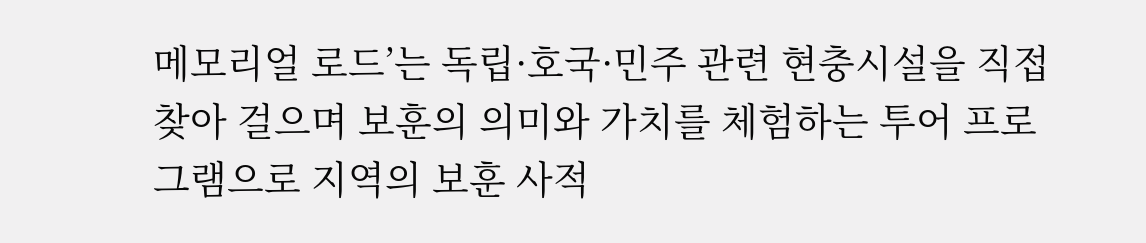메모리얼 로드’는 독립·호국·민주 관련 현충시설을 직접 찾아 걸으며 보훈의 의미와 가치를 체험하는 투어 프로그램으로 지역의 보훈 사적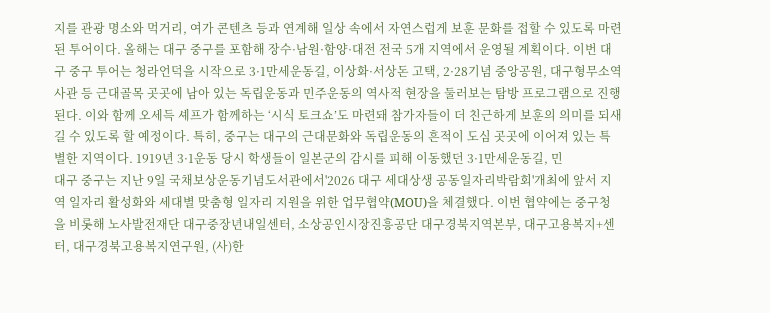지를 관광 명소와 먹거리, 여가 콘텐츠 등과 연계해 일상 속에서 자연스럽게 보훈 문화를 접할 수 있도록 마련된 투어이다. 올해는 대구 중구를 포함해 장수·남원·함양·대전 전국 5개 지역에서 운영될 계획이다. 이번 대구 중구 투어는 청라언덕을 시작으로 3·1만세운동길, 이상화·서상돈 고택, 2·28기념 중앙공원, 대구형무소역사관 등 근대골목 곳곳에 남아 있는 독립운동과 민주운동의 역사적 현장을 둘러보는 탐방 프로그램으로 진행된다. 이와 함께 오세득 셰프가 함께하는 ‘시식 토크쇼’도 마련돼 참가자들이 더 친근하게 보훈의 의미를 되새길 수 있도록 할 예정이다. 특히, 중구는 대구의 근대문화와 독립운동의 흔적이 도심 곳곳에 이어져 있는 특별한 지역이다. 1919년 3·1운동 당시 학생들이 일본군의 감시를 피해 이동했던 3·1만세운동길, 민
대구 중구는 지난 9일 국채보상운동기념도서관에서'2026 대구 세대상생 공동일자리박람회'개최에 앞서 지역 일자리 활성화와 세대별 맞춤형 일자리 지원을 위한 업무협약(MOU)을 체결했다. 이번 협약에는 중구청을 비롯해 노사발전재단 대구중장년내일센터, 소상공인시장진흥공단 대구경북지역본부, 대구고용복지+센터, 대구경북고용복지연구원, (사)한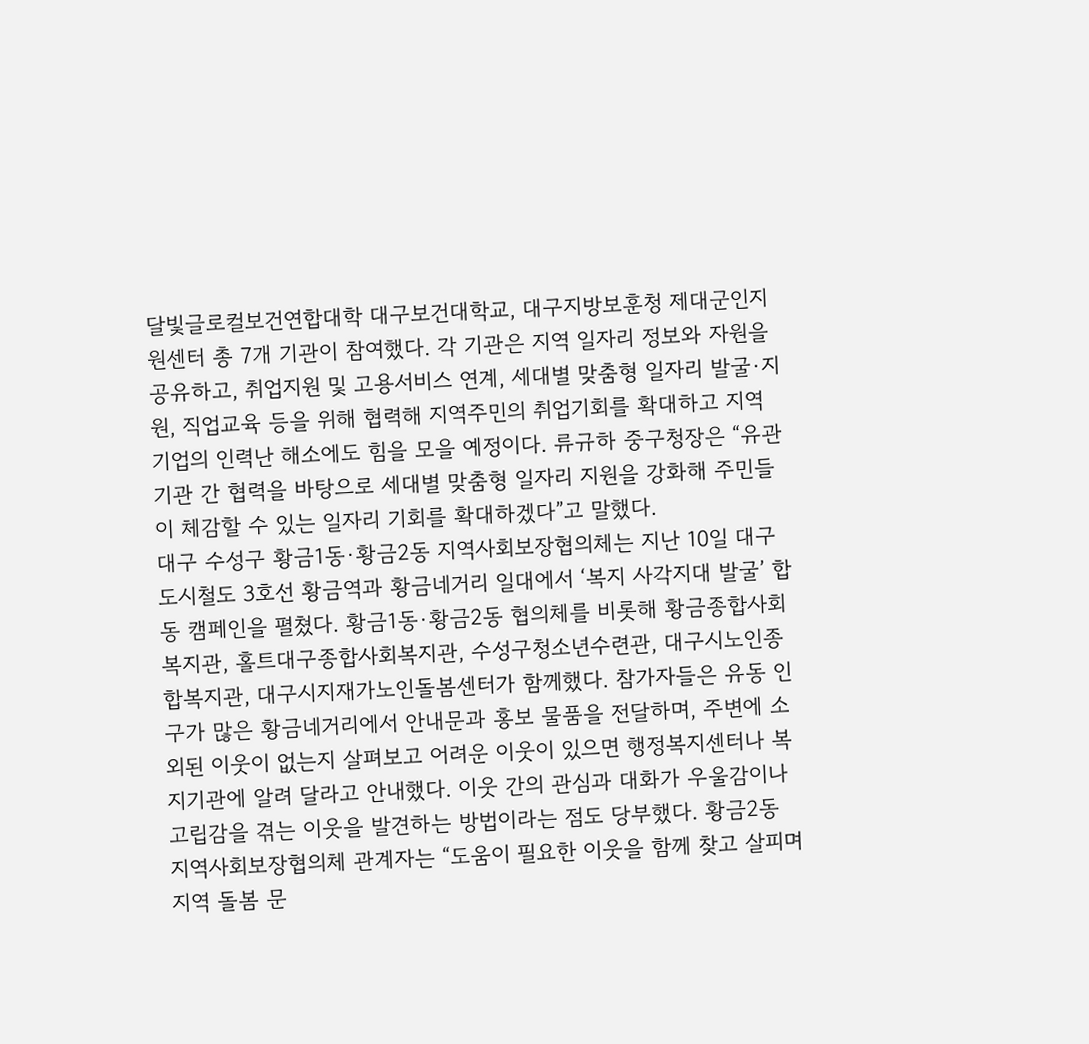달빛글로컬보건연합대학 대구보건대학교, 대구지방보훈청 제대군인지원센터 총 7개 기관이 참여했다. 각 기관은 지역 일자리 정보와 자원을 공유하고, 취업지원 및 고용서비스 연계, 세대별 맞춤형 일자리 발굴·지원, 직업교육 등을 위해 협력해 지역주민의 취업기회를 확대하고 지역 기업의 인력난 해소에도 힘을 모을 예정이다. 류규하 중구청장은 “유관기관 간 협력을 바탕으로 세대별 맞춤형 일자리 지원을 강화해 주민들이 체감할 수 있는 일자리 기회를 확대하겠다”고 말했다.
대구 수성구 황금1동·황금2동 지역사회보장협의체는 지난 10일 대구도시철도 3호선 황금역과 황금네거리 일대에서 ‘복지 사각지대 발굴’ 합동 캠페인을 펼쳤다. 황금1동·황금2동 협의체를 비롯해 황금종합사회복지관, 홀트대구종합사회복지관, 수성구청소년수련관, 대구시노인종합복지관, 대구시지재가노인돌봄센터가 함께했다. 참가자들은 유동 인구가 많은 황금네거리에서 안내문과 홍보 물품을 전달하며, 주변에 소외된 이웃이 없는지 살펴보고 어려운 이웃이 있으면 행정복지센터나 복지기관에 알려 달라고 안내했다. 이웃 간의 관심과 대화가 우울감이나 고립감을 겪는 이웃을 발견하는 방법이라는 점도 당부했다. 황금2동 지역사회보장협의체 관계자는 “도움이 필요한 이웃을 함께 찾고 살피며 지역 돌봄 문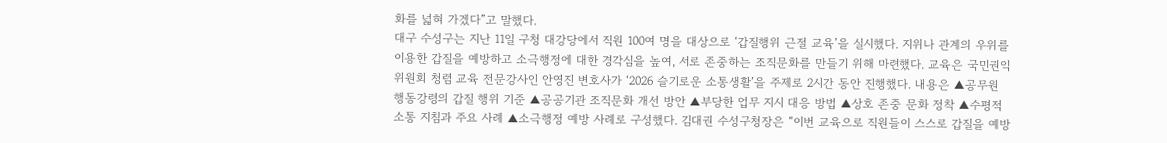화를 넓혀 가겠다”고 말했다.
대구 수성구는 지난 11일 구청 대강당에서 직원 100여 명을 대상으로 ‘갑질행위 근절 교육’을 실시했다. 지위나 관계의 우위를 이용한 갑질을 예방하고 소극행정에 대한 경각심을 높여, 서로 존중하는 조직문화를 만들기 위해 마련했다. 교육은 국민권익위원회 청렴 교육 전문강사인 안영진 변호사가 ‘2026 슬기로운 소통생활’을 주제로 2시간 동안 진행했다. 내용은 ▲공무원 행동강령의 갑질 행위 기준 ▲공공기관 조직문화 개선 방안 ▲부당한 업무 지시 대응 방법 ▲상호 존중 문화 정착 ▲수평적 소통 지침과 주요 사례 ▲소극행정 예방 사례로 구성했다. 김대권 수성구청장은 “이번 교육으로 직원들이 스스로 갑질을 예방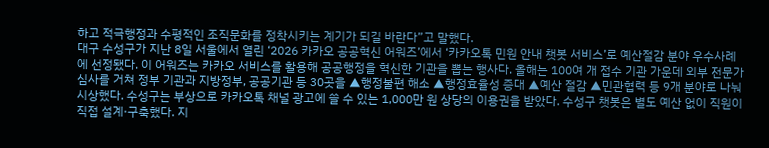하고 적극행정과 수평적인 조직문화를 정착시키는 계기가 되길 바란다”고 말했다.
대구 수성구가 지난 8일 서울에서 열린 ‘2026 카카오 공공혁신 어워즈’에서 ‘카카오톡 민원 안내 챗봇 서비스’로 예산절감 분야 우수사례에 선정됐다. 이 어워즈는 카카오 서비스를 활용해 공공행정을 혁신한 기관을 뽑는 행사다. 올해는 100여 개 접수 기관 가운데 외부 전문가 심사를 거쳐 정부 기관과 지방정부, 공공기관 등 30곳을 ▲행정불편 해소 ▲행정효율성 증대 ▲예산 절감 ▲민관협력 등 9개 분야로 나눠 시상했다. 수성구는 부상으로 카카오톡 채널 광고에 쓸 수 있는 1,000만 원 상당의 이용권을 받았다. 수성구 챗봇은 별도 예산 없이 직원이 직접 설계·구축했다. 지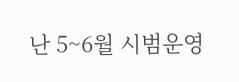난 5~6월 시범운영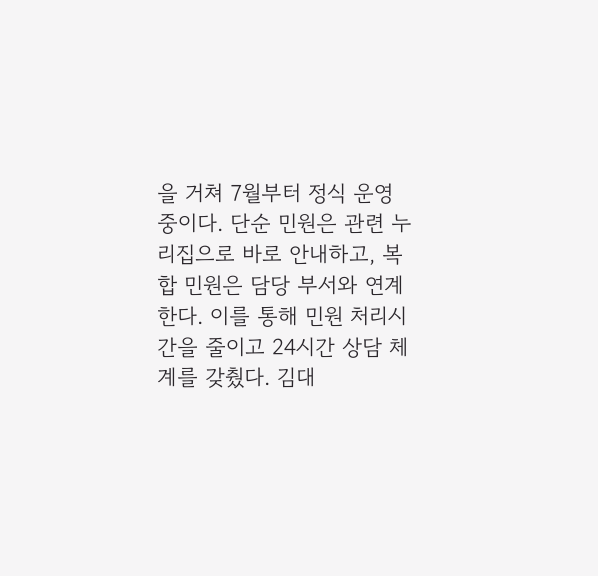을 거쳐 7월부터 정식 운영 중이다. 단순 민원은 관련 누리집으로 바로 안내하고, 복합 민원은 담당 부서와 연계한다. 이를 통해 민원 처리시간을 줄이고 24시간 상담 체계를 갖췄다. 김대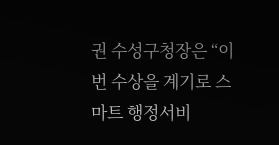권 수성구청장은 “이번 수상을 계기로 스마트 행정서비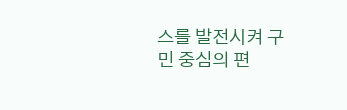스를 발전시켜 구민 중심의 편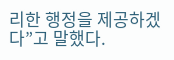리한 행정을 제공하겠다”고 말했다.